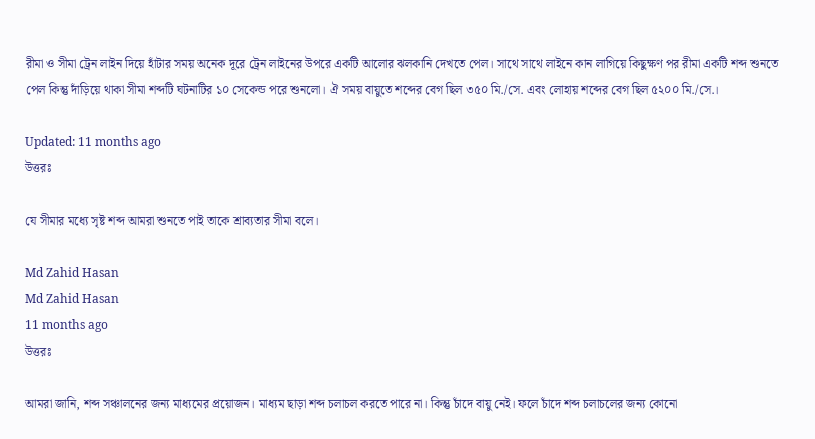রীমা ও সীমা ট্রেন লাইন দিয়ে হাঁটার সময় অনেক দূরে ট্রেন লাইনের উপরে একটি আলোর ঝলকানি দেখতে পেল। সাথে সাথে লাইনে কান লাগিয়ে কিছুক্ষণ পর রীমা একটি শব্দ শুনতে পেল কিন্তু দাঁড়িয়ে থাকা সীমা শব্দটি ঘটনাটির ১০ সেকেন্ড পরে শুনলো। ঐ সময় বায়ুতে শব্দের বেগ ছিল ৩৫০ মি./সে. এবং লোহায় শব্দের বেগ ছিল ৫২০০ মি./সে.।

Updated: 11 months ago
উত্তরঃ

যে সীমার মধ্যে সৃষ্ট শব্দ আমরা শুনতে পাই তাকে শ্রাব্যতার সীমা বলে।

Md Zahid Hasan
Md Zahid Hasan
11 months ago
উত্তরঃ

আমরা জানি, শব্দ সঞ্চালনের জন্য মাধ্যমের প্রয়োজন। মাধ্যম ছাড়া শব্দ চলাচল করতে পারে না। কিন্তু চাঁদে বায়ু নেই। ফলে চাঁদে শব্দ চলাচলের জন্য কোনো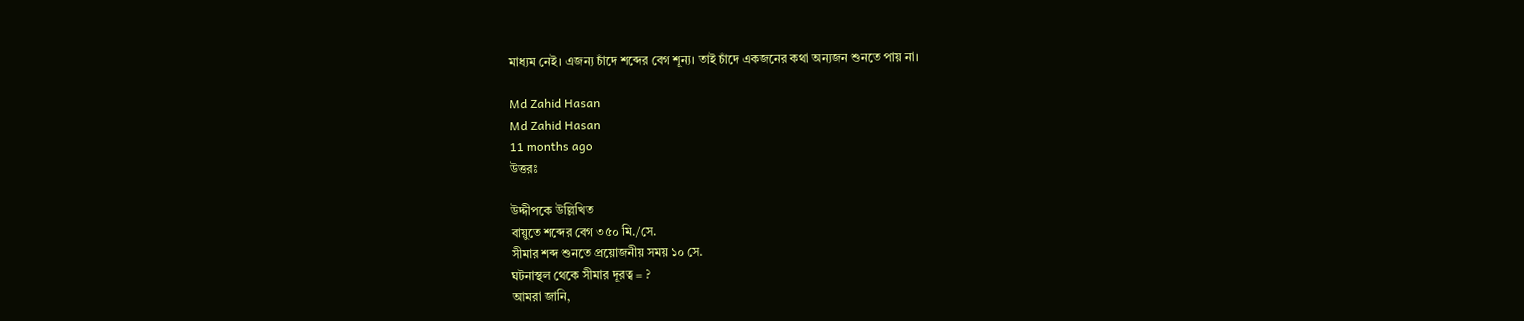মাধ্যম নেই। এজন্য চাঁদে শব্দের বেগ শূন্য। তাই চাঁদে একজনের কথা অন্যজন শুনতে পায় না।

Md Zahid Hasan
Md Zahid Hasan
11 months ago
উত্তরঃ

উদ্দীপকে উল্লিখিত
বায়ুতে শব্দের বেগ ৩৫০ মি./সে.
সীমার শব্দ শুনতে প্রয়োজনীয় সময় ১০ সে.
ঘটনাস্থল থেকে সীমার দূরত্ব = ?
আমরা জানি,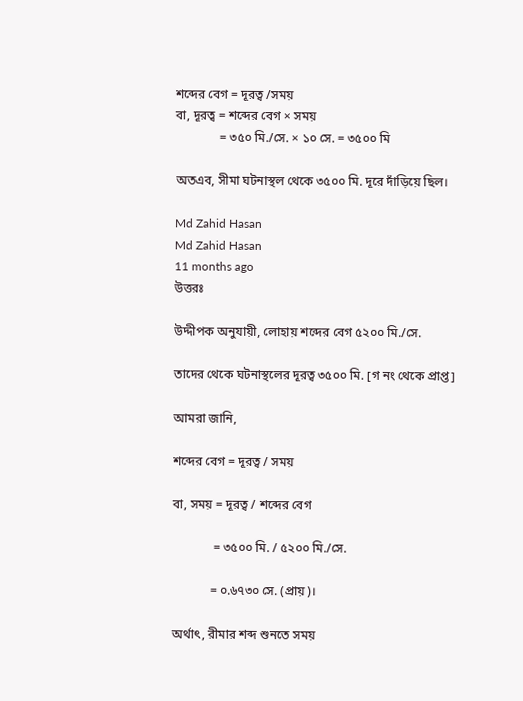শব্দের বেগ = দূরত্ব /সময়
বা, দূরত্ব = শব্দের বেগ × সময়
              = ৩৫০ মি./সে. × ১০ সে. = ৩৫০০ মি

অতএব, সীমা ঘটনাস্থল থেকে ৩৫০০ মি. দূরে দাঁড়িয়ে ছিল।

Md Zahid Hasan
Md Zahid Hasan
11 months ago
উত্তরঃ

উদ্দীপক অনুযায়ী, লোহায় শব্দের বেগ ৫২০০ মি./সে.

তাদের থেকে ঘটনাস্থলের দূরত্ব ৩৫০০ মি. [গ নং থেকে প্রাপ্ত]

আমরা জানি,

শব্দের বেগ = দূরত্ব / সময়

বা, সময় = দূরত্ব / শব্দের বেগ

             = ৩৫০০ মি. / ৫২০০ মি./সে.

            = ০.৬৭৩০ সে. (প্রায়)।

অর্থাৎ, রীমার শব্দ শুনতে সময়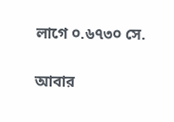লাগে ০.৬৭৩০ সে.

আবার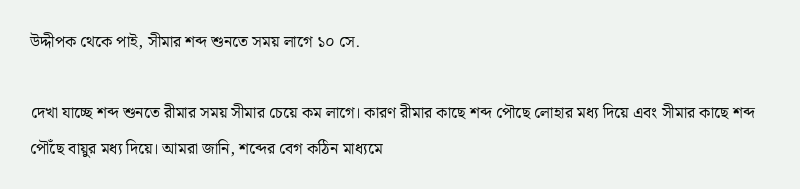উদ্দীপক থেকে পাই, সীমার শব্দ শুনতে সময় লাগে ১০ সে.

দেখা যাচ্ছে শব্দ শুনতে রীমার সময় সীমার চেয়ে কম লাগে। কারণ রীমার কাছে শব্দ পৌছে লোহার মধ্য দিয়ে এবং সীমার কাছে শব্দ পৌঁছে বায়ুর মধ্য দিয়ে। আমরা জানি, শব্দের বেগ কঠিন মাধ্যমে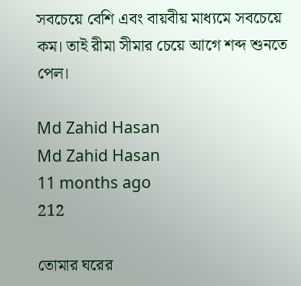সবচেয়ে বেশি এবং বায়বীয় মাধ্যমে সবচেয়ে কম। তাই রীমা সীমার চেয়ে আগে শব্দ শুনতে পেল।

Md Zahid Hasan
Md Zahid Hasan
11 months ago
212

তোমার ঘরের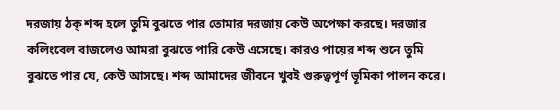দরজায় ঠক্ শব্দ হলে তুমি বুঝতে পার তোমার দরজায় কেউ অপেক্ষা করছে। দরজার কলিংবেল বাজলেও আমরা বুঝতে পারি কেউ এসেছে। কারও পায়ের শব্দ শুনে তুমি বুঝতে পার যে, কেউ আসছে। শব্দ আমাদের জীবনে খুবই গুরুত্বপূর্ণ ভূমিকা পালন করে।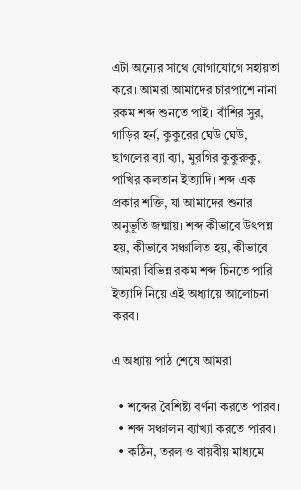এটা অন্যের সাথে যোগাযোগে সহায়তা করে। আমরা আমাদের চারপাশে নানা রকম শব্দ শুনতে পাই। বাঁশির সুর, গাড়ির হর্ন, কুকুরের ঘেউ ঘেউ, ছাগলের ব্যা ব্যা, মুরগির কুকুরুকু, পাখির কলতান ইত্যাদি। শব্দ এক প্রকার শক্তি, যা আমাদের শুনার অনুভূতি জন্মায়। শব্দ কীভাবে উৎপন্ন হয়, কীভাবে সঞ্চালিত হয়, কীভাবে আমরা বিভিন্ন রকম শব্দ চিনতে পারি ইত্যাদি নিয়ে এই অধ্যায়ে আলোচনা করব।

এ অধ্যায় পাঠ শেষে আমরা

  • শব্দের বৈশিষ্ট্য বর্ণনা করতে পারব।
  • শব্দ সঞ্চালন ব্যাখ্যা করতে পারব।
  • কঠিন, তরল ও বায়বীয় মাধ্যমে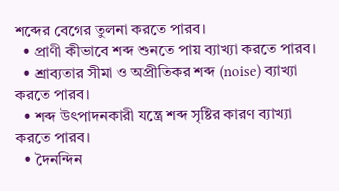শব্দের বেগের তুলনা করতে পারব।
  • প্রাণী কীভাবে শব্দ শুনতে পায় ব্যাখ্যা করতে পারব।
  • শ্রাব্যতার সীমা ও অপ্রীতিকর শব্দ (noise) ব্যাখ্যা করতে পারব।
  • শব্দ উৎপাদনকারী যন্ত্রে শব্দ সৃষ্টির কারণ ব্যাখ্যা করতে পারব।
  • দৈনন্দিন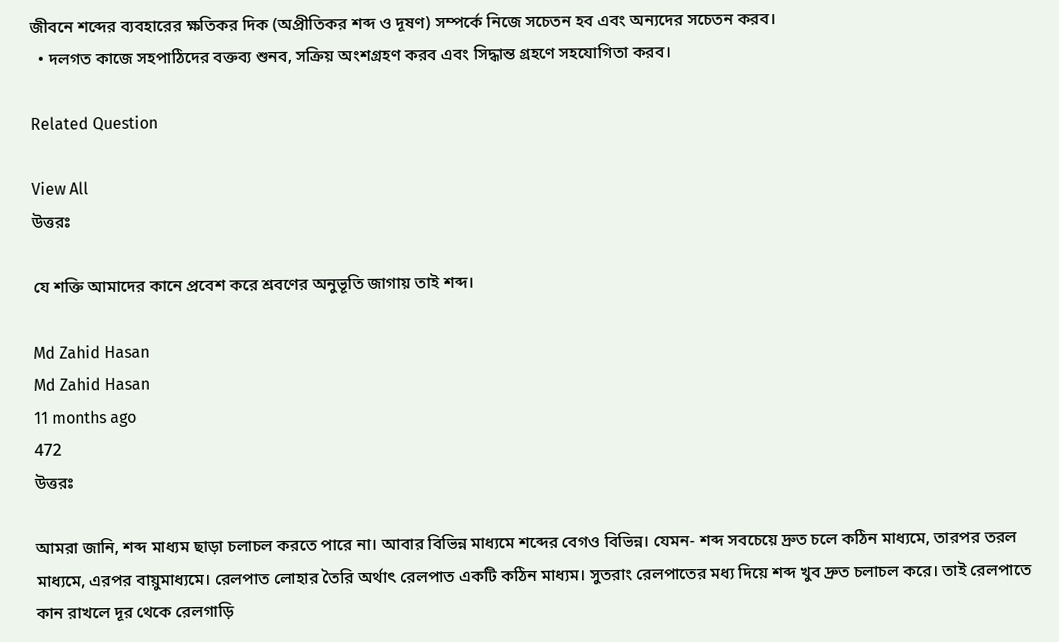জীবনে শব্দের ব্যবহারের ক্ষতিকর দিক (অপ্রীতিকর শব্দ ও দূষণ) সম্পর্কে নিজে সচেতন হব এবং অন্যদের সচেতন করব।
  • দলগত কাজে সহপাঠিদের বক্তব্য শুনব, সক্রিয় অংশগ্রহণ করব এবং সিদ্ধান্ত গ্রহণে সহযোগিতা করব।

Related Question

View All
উত্তরঃ

যে শক্তি আমাদের কানে প্রবেশ করে শ্রবণের অনুভূতি জাগায় তাই শব্দ।

Md Zahid Hasan
Md Zahid Hasan
11 months ago
472
উত্তরঃ

আমরা জানি, শব্দ মাধ্যম ছাড়া চলাচল করতে পারে না। আবার বিভিন্ন মাধ্যমে শব্দের বেগও বিভিন্ন। যেমন- শব্দ সবচেয়ে দ্রুত চলে কঠিন মাধ্যমে, তারপর তরল মাধ্যমে, এরপর বায়ুমাধ্যমে। রেলপাত লোহার তৈরি অর্থাৎ রেলপাত একটি কঠিন মাধ্যম। সুতরাং রেলপাতের মধ্য দিয়ে শব্দ খুব দ্রুত চলাচল করে। তাই রেলপাতে কান রাখলে দূর থেকে রেলগাড়ি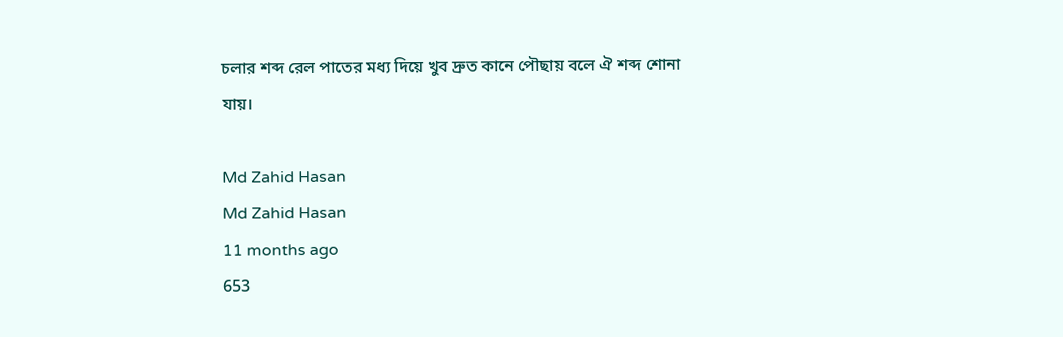চলার শব্দ রেল পাতের মধ্য দিয়ে খুব দ্রুত কানে পৌছায় বলে ঐ শব্দ শোনা যায়।

Md Zahid Hasan
Md Zahid Hasan
11 months ago
653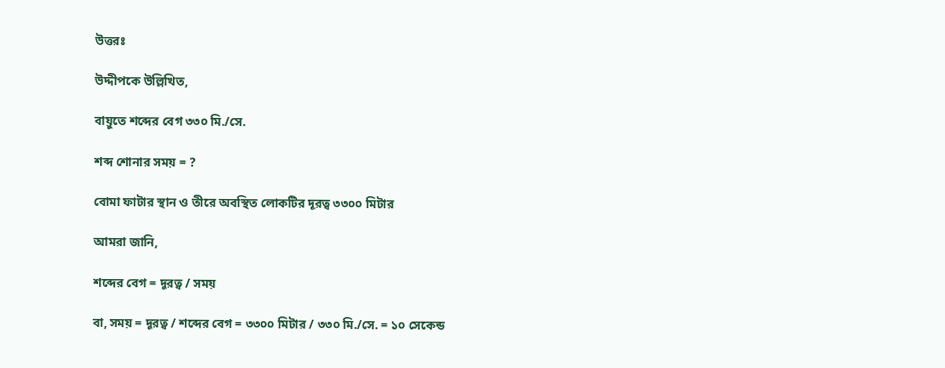উত্তরঃ

উদ্দীপকে উল্লিখিত,

বায়ুতে শব্দের বেগ ৩৩০ মি./সে.

শব্দ শোনার সময় = ?

বোমা ফাটার স্থান ও তীরে অবস্থিত লোকটির দূরত্ব ৩৩০০ মিটার

আমরা জানি,

শব্দের বেগ = দূরত্ব / সময়

বা, সময় = দূরত্ব / শব্দের বেগ = ৩৩০০ মিটার / ৩৩০ মি./সে. = ১০ সেকেন্ড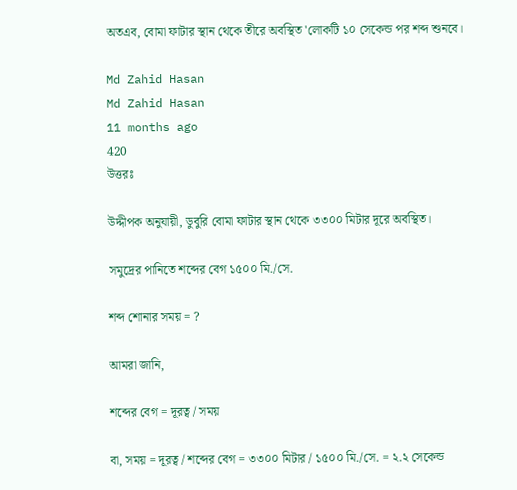অতএব, বোমা ফাটার স্থান থেকে তীরে অবস্থিত 'লোকটি ১০ সেকেন্ড পর শব্দ শুনবে।

Md Zahid Hasan
Md Zahid Hasan
11 months ago
420
উত্তরঃ

উদ্দীপক অনুযায়ী, ডুবুরি বোমা ফাটার স্থান থেকে ৩৩০০ মিটার দূরে অবস্থিত।

সমুদ্রের পানিতে শব্দের বেগ ১৫০০ মি./সে.

শব্দ শোনার সময় = ?

আমরা জানি,

শব্দের বেগ = দূরত্ব / সময়

বা, সময় = দূরত্ব / শব্দের বেগ = ৩৩০০ মিটার / ১৫০০ মি./সে. = ২.২ সেকেন্ড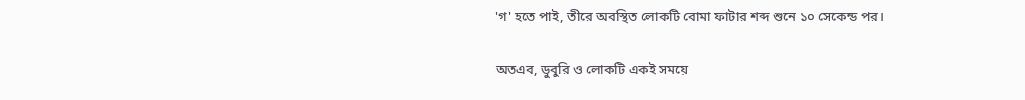'গ' হতে পাই, তীরে অবস্থিত লোকটি বোমা ফাটার শব্দ শুনে ১০ সেকেন্ড পর।

অতএব, ডুবুরি ও লোকটি একই সময়ে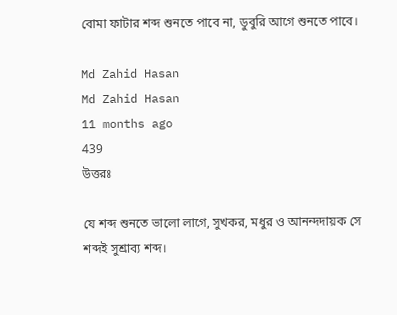বোমা ফাটার শব্দ শুনতে পাবে না, ডুবুরি আগে শুনতে পাবে।

Md Zahid Hasan
Md Zahid Hasan
11 months ago
439
উত্তরঃ

যে শব্দ শুনতে ভালো লাগে, সুখকর, মধুর ও আনন্দদায়ক সে শব্দই সুশ্রাব্য শব্দ।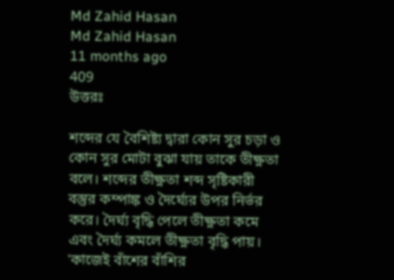Md Zahid Hasan
Md Zahid Hasan
11 months ago
409
উত্তরঃ

শব্দের যে বৈশিষ্ট্য দ্বারা কোন সুর চড়া ও কোন সুর মোটা বুঝা যায় তাকে তীক্ষ্ণতা বলে। শব্দের তীক্ষ্ণতা শব্দ সৃষ্টিকারী বস্তুর কম্পাঙ্ক ও দৈর্ঘ্যের উপর নির্ভর করে। দৈর্ঘ্য বৃদ্ধি পেলে তীক্ষ্ণতা কমে এবং দৈর্ঘ্য কমলে তীক্ষ্ণতা বৃদ্ধি পায়। 'কাজেই বাঁশের বাঁশির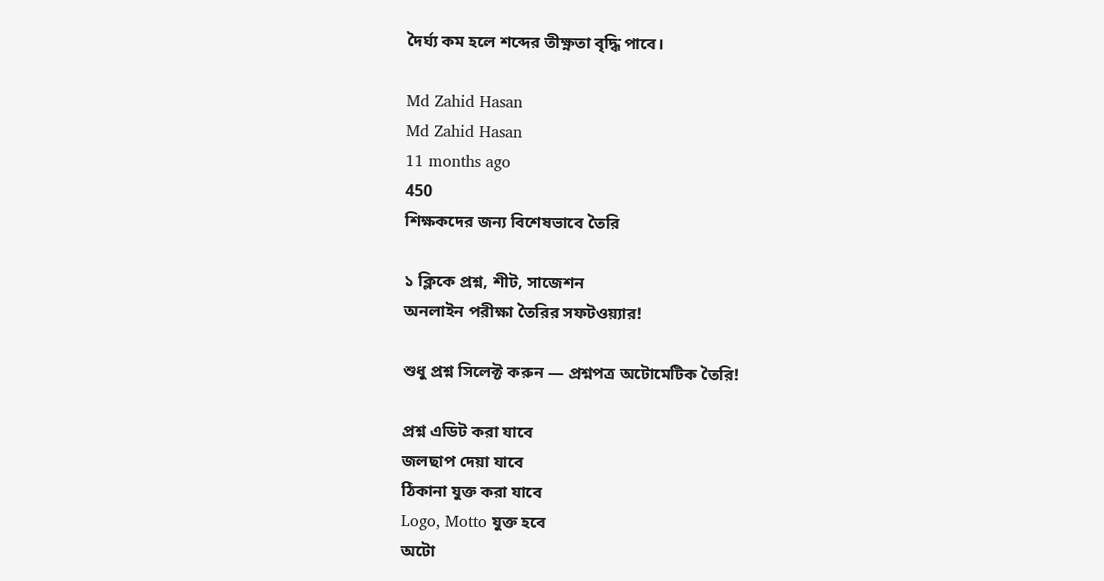দৈর্ঘ্য কম হলে শব্দের তীক্ষ্ণতা বৃদ্ধি পাবে।

Md Zahid Hasan
Md Zahid Hasan
11 months ago
450
শিক্ষকদের জন্য বিশেষভাবে তৈরি

১ ক্লিকে প্রশ্ন, শীট, সাজেশন
অনলাইন পরীক্ষা তৈরির সফটওয়্যার!

শুধু প্রশ্ন সিলেক্ট করুন — প্রশ্নপত্র অটোমেটিক তৈরি!

প্রশ্ন এডিট করা যাবে
জলছাপ দেয়া যাবে
ঠিকানা যুক্ত করা যাবে
Logo, Motto যুক্ত হবে
অটো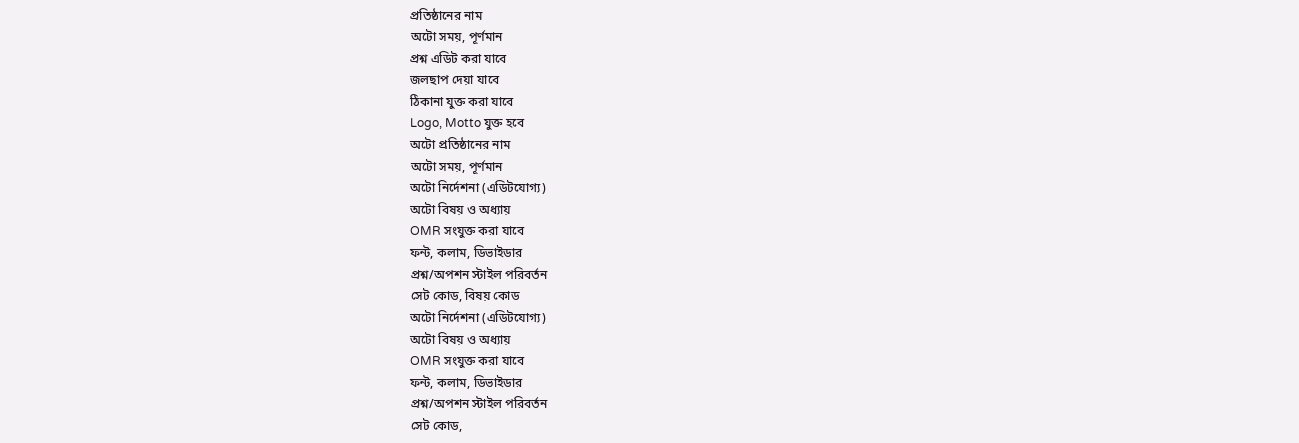প্রতিষ্ঠানের নাম
অটো সময়, পূর্ণমান
প্রশ্ন এডিট করা যাবে
জলছাপ দেয়া যাবে
ঠিকানা যুক্ত করা যাবে
Logo, Motto যুক্ত হবে
অটো প্রতিষ্ঠানের নাম
অটো সময়, পূর্ণমান
অটো নির্দেশনা (এডিটযোগ্য)
অটো বিষয় ও অধ্যায়
OMR সংযুক্ত করা যাবে
ফন্ট, কলাম, ডিভাইডার
প্রশ্ন/অপশন স্টাইল পরিবর্তন
সেট কোড, বিষয় কোড
অটো নির্দেশনা (এডিটযোগ্য)
অটো বিষয় ও অধ্যায়
OMR সংযুক্ত করা যাবে
ফন্ট, কলাম, ডিভাইডার
প্রশ্ন/অপশন স্টাইল পরিবর্তন
সেট কোড,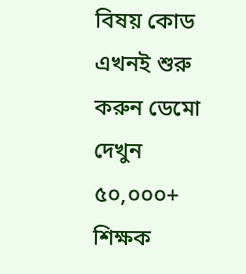বিষয় কোড
এখনই শুরু করুন ডেমো দেখুন
৫০,০০০+
শিক্ষক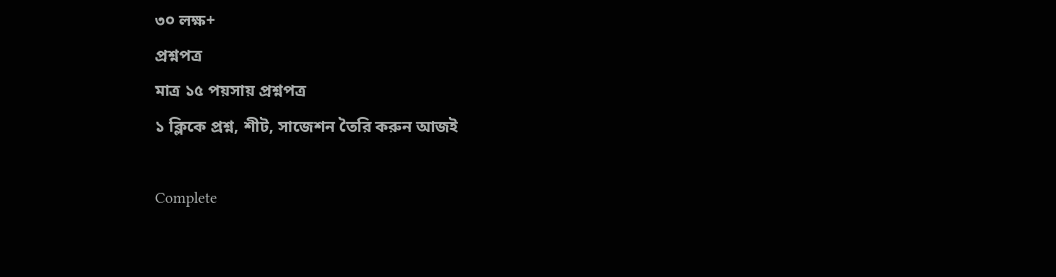৩০ লক্ষ+
প্রশ্নপত্র
মাত্র ১৫ পয়সায় প্রশ্নপত্র
১ ক্লিকে প্রশ্ন, শীট, সাজেশন তৈরি করুন আজই

Complete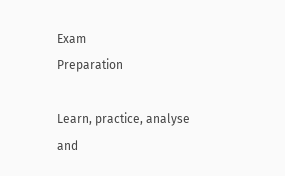Exam
Preparation

Learn, practice, analyse and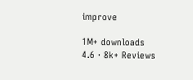improve

1M+ downloads
4.6 · 8k+ Reviews